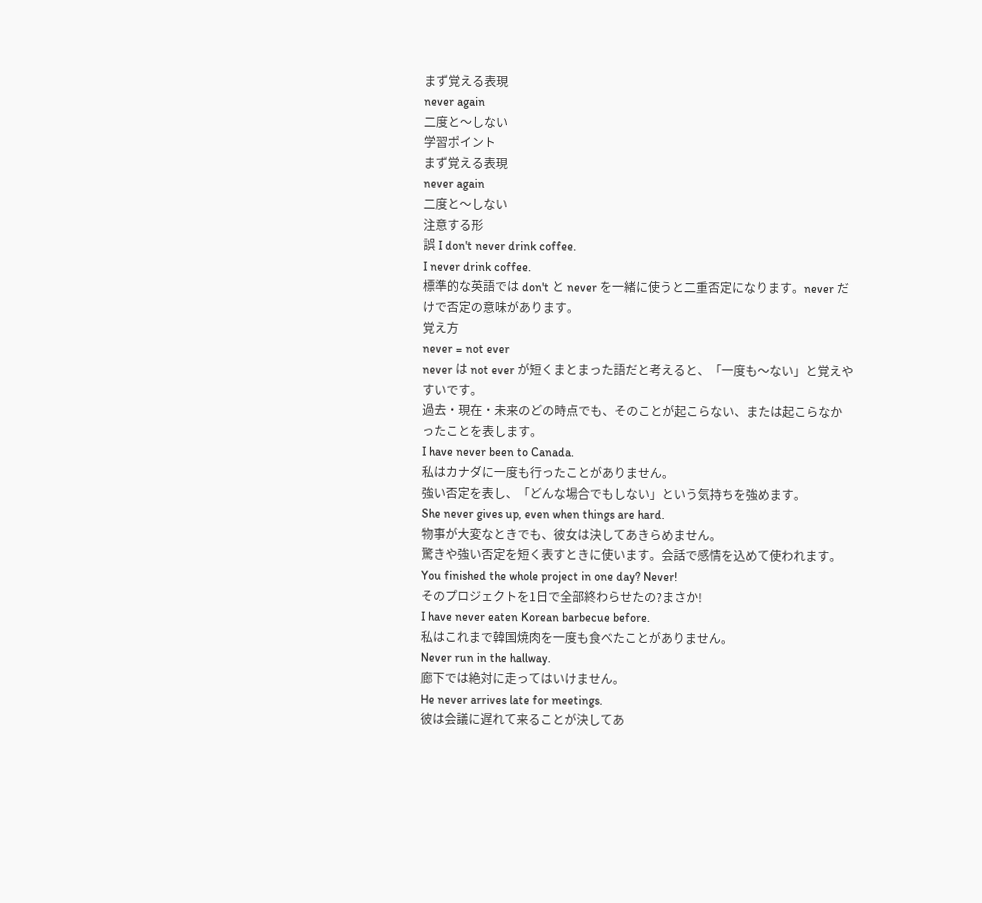まず覚える表現
never again
二度と〜しない
学習ポイント
まず覚える表現
never again
二度と〜しない
注意する形
誤 I don't never drink coffee.
I never drink coffee.
標準的な英語では don't と never を一緒に使うと二重否定になります。never だけで否定の意味があります。
覚え方
never = not ever
never は not ever が短くまとまった語だと考えると、「一度も〜ない」と覚えやすいです。
過去・現在・未来のどの時点でも、そのことが起こらない、または起こらなかったことを表します。
I have never been to Canada.
私はカナダに一度も行ったことがありません。
強い否定を表し、「どんな場合でもしない」という気持ちを強めます。
She never gives up, even when things are hard.
物事が大変なときでも、彼女は決してあきらめません。
驚きや強い否定を短く表すときに使います。会話で感情を込めて使われます。
You finished the whole project in one day? Never!
そのプロジェクトを1日で全部終わらせたの?まさか!
I have never eaten Korean barbecue before.
私はこれまで韓国焼肉を一度も食べたことがありません。
Never run in the hallway.
廊下では絶対に走ってはいけません。
He never arrives late for meetings.
彼は会議に遅れて来ることが決してあ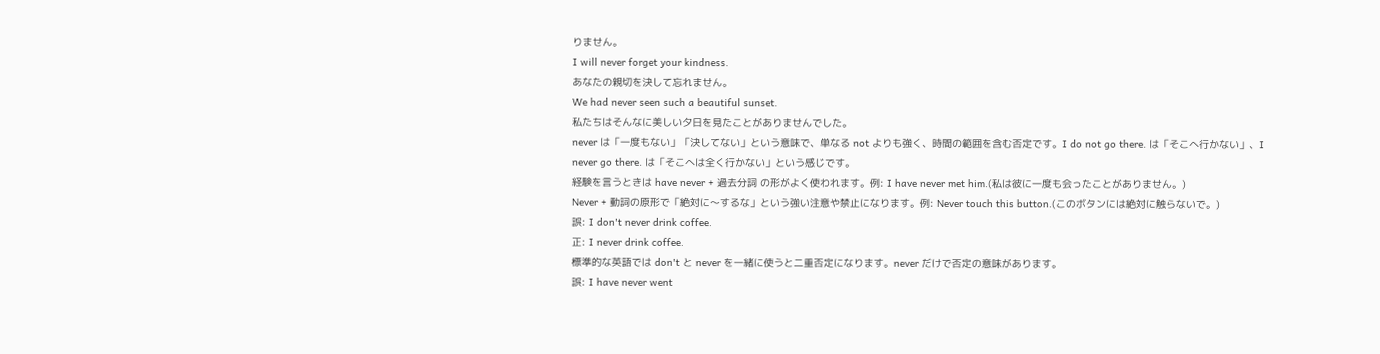りません。
I will never forget your kindness.
あなたの親切を決して忘れません。
We had never seen such a beautiful sunset.
私たちはそんなに美しい夕日を見たことがありませんでした。
never は「一度もない」「決してない」という意味で、単なる not よりも強く、時間の範囲を含む否定です。I do not go there. は「そこへ行かない」、I never go there. は「そこへは全く行かない」という感じです。
経験を言うときは have never + 過去分詞 の形がよく使われます。例: I have never met him.(私は彼に一度も会ったことがありません。)
Never + 動詞の原形で「絶対に〜するな」という強い注意や禁止になります。例: Never touch this button.(このボタンには絶対に触らないで。)
誤: I don't never drink coffee.
正: I never drink coffee.
標準的な英語では don't と never を一緒に使うと二重否定になります。never だけで否定の意味があります。
誤: I have never went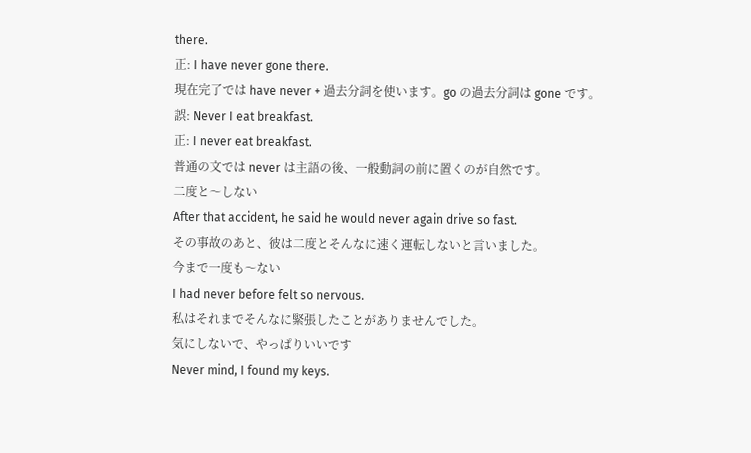there.
正: I have never gone there.
現在完了では have never + 過去分詞を使います。go の過去分詞は gone です。
誤: Never I eat breakfast.
正: I never eat breakfast.
普通の文では never は主語の後、一般動詞の前に置くのが自然です。
二度と〜しない
After that accident, he said he would never again drive so fast.
その事故のあと、彼は二度とそんなに速く運転しないと言いました。
今まで一度も〜ない
I had never before felt so nervous.
私はそれまでそんなに緊張したことがありませんでした。
気にしないで、やっぱりいいです
Never mind, I found my keys.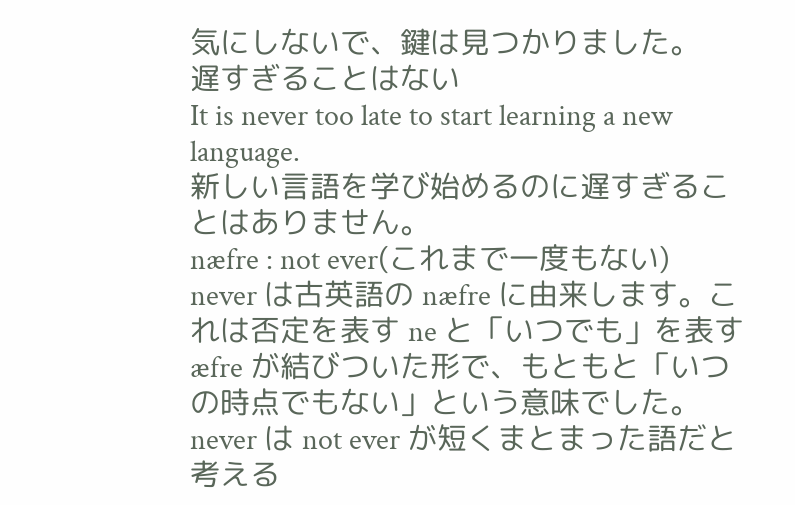気にしないで、鍵は見つかりました。
遅すぎることはない
It is never too late to start learning a new language.
新しい言語を学び始めるのに遅すぎることはありません。
næfre : not ever(これまで一度もない)
never は古英語の næfre に由来します。これは否定を表す ne と「いつでも」を表す æfre が結びついた形で、もともと「いつの時点でもない」という意味でした。
never は not ever が短くまとまった語だと考える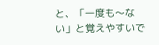と、「一度も〜ない」と覚えやすいで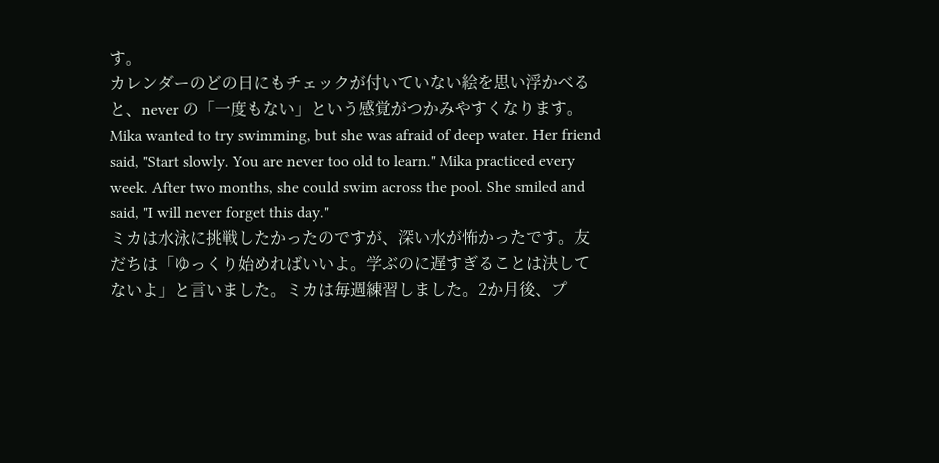す。
カレンダーのどの日にもチェックが付いていない絵を思い浮かべると、never の「一度もない」という感覚がつかみやすくなります。
Mika wanted to try swimming, but she was afraid of deep water. Her friend said, "Start slowly. You are never too old to learn." Mika practiced every week. After two months, she could swim across the pool. She smiled and said, "I will never forget this day."
ミカは水泳に挑戦したかったのですが、深い水が怖かったです。友だちは「ゆっくり始めればいいよ。学ぶのに遅すぎることは決してないよ」と言いました。ミカは毎週練習しました。2か月後、プ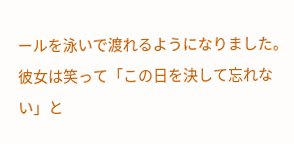ールを泳いで渡れるようになりました。彼女は笑って「この日を決して忘れない」と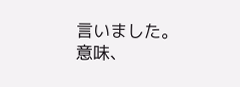言いました。
意味、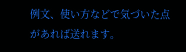例文、使い方などで気づいた点があれば送れます。